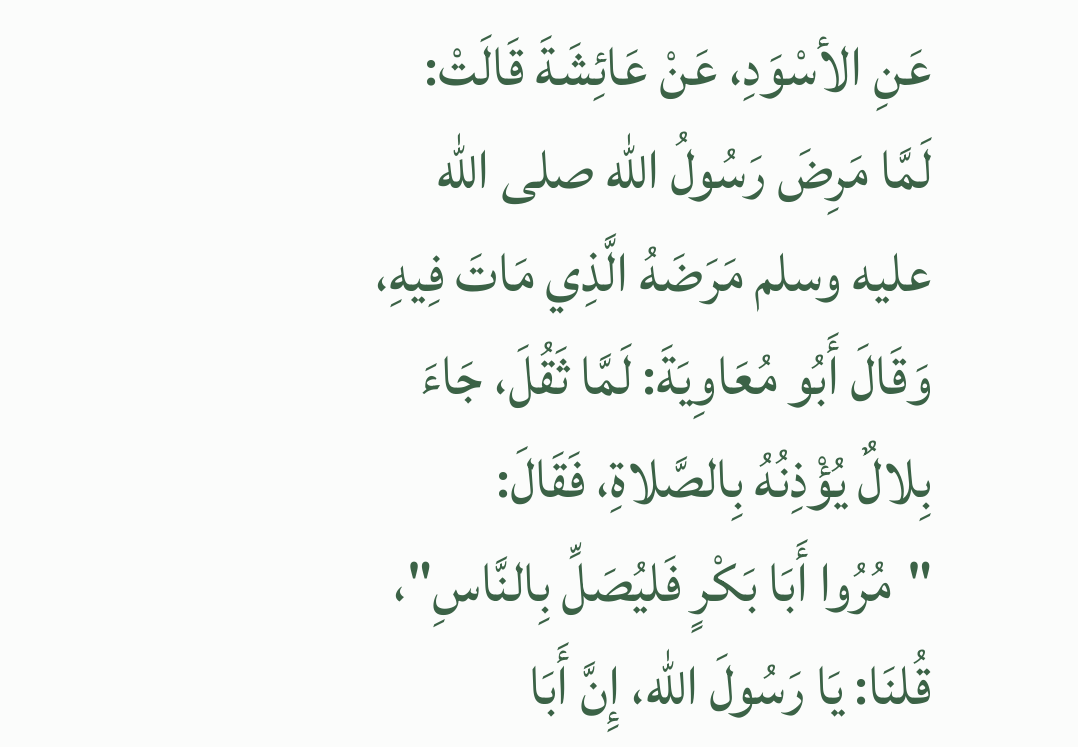عَنِ الأسْوَدِ، عَنْ عَائِشَةَ قَالَتْ: لَمَّا مَرِضَ رَسُولُ الله صلى الله عليه وسلم مَرَضَهُ الَّذِي مَاتَ فِيهِ، وَقَالَ أَبُو مُعَاوِيَةَ: لَمَّا ثَقُلَ، جَاءَ بِلالٌ يُؤْذِنُهُ بِالصَّلاةِ، فَقَالَ: "مُرُوا أَبَا بَكْرٍ فَليُصَلِّ بِالنَّاسِ"، قُلنَا: يَا رَسُولَ الله، إِنَّ أَبَا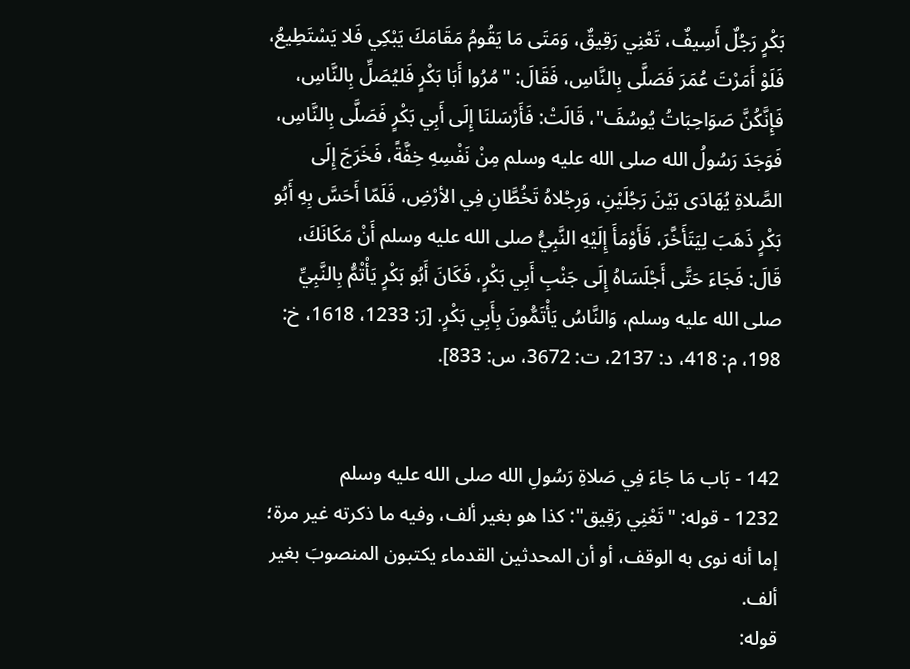بَكْرٍ رَجُلٌ أَسِيفٌ، تَعْنِي رَقِيقٌ، وَمَتَى مَا يَقُومُ مَقَامَكَ يَبْكِي فَلا يَسْتَطِيعُ، فَلَوْ أَمَرْتَ عُمَرَ فَصَلَّى بِالنَّاسِ، فَقَالَ: "مُرُوا أَبَا بَكْرٍ فَليُصَلِّ بِالنَّاسِ، فَإِنَّكُنَّ صَوَاحِبَاتُ يُوسُفَ"، قَالَتْ: فَأَرْسَلنَا إِلَى أَبِي بَكْرٍ فَصَلَّى بِالنَّاسِ، فَوَجَدَ رَسُولُ الله صلى الله عليه وسلم مِنْ نَفْسِهِ خِفَّةً، فَخَرَجَ إِلَى الصَّلاةِ يُهَادَى بَيْنَ رَجُلَيْنِ، وَرِجْلاهُ تَخُطَّانِ فِي الأرْضِ، فَلَمّا أَحَسَّ بِهِ أَبُو بَكْرٍ ذَهَبَ لِيَتَأَخَّرَ، فَأَوْمَأَ إِلَيْهِ النَّبِيُّ صلى الله عليه وسلم أَنْ مَكَانَكَ، قَالَ: فَجَاءَ حَتَّى أَجْلَسَاهُ إِلَى جَنْبِ أَبِي بَكْرٍ، فَكَانَ أَبُو بَكْرٍ يَأْتْمُّ بِالنَّبِيِّ صلى الله عليه وسلم، وَالنَّاسُ يَأْتَمُّونَ بِأَبِي بَكْرٍ. [رَ: 1233، 1618، خ: 198، م: 418، د: 2137، ت: 3672، س: 833].


142 - بَاب مَا جَاءَ فِي صَلاةِ رَسُولِ الله صلى الله عليه وسلم
1232 - قوله: "تَعْنِي رَقِيق": كذا هو بغير ألف، وفيه ما ذكرته غير مرة؛ إما أنه نوى به الوقف، أو أن المحدثين القدماء يكتبون المنصوبَ بغير ألف.
قوله: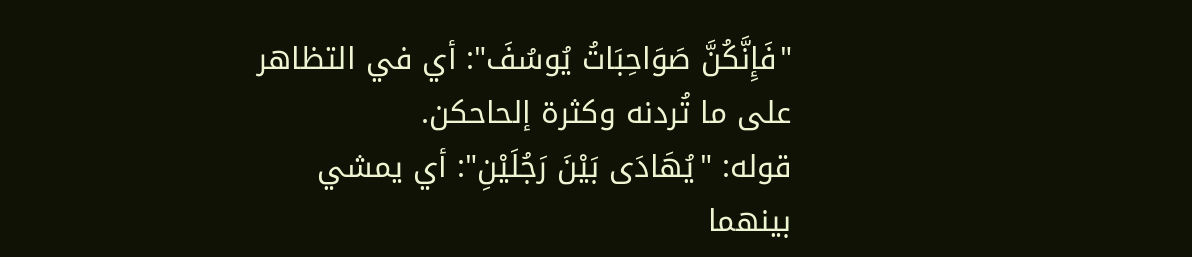"فَإِنَّكُنَّ صَوَاحِبَاتُ يُوسُفَ": أي في التظاهر على ما تُردنه وكثرة إلحاحكن.
قوله: "يُهَادَى بَيْنَ رَجُلَيْنِ": أي يمشي بينهما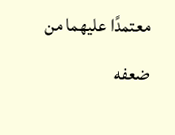معتمدًا عليهما من ضعفه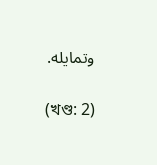وتمايله.

(খণ্ড: 2)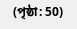(পৃষ্ঠা: 50)